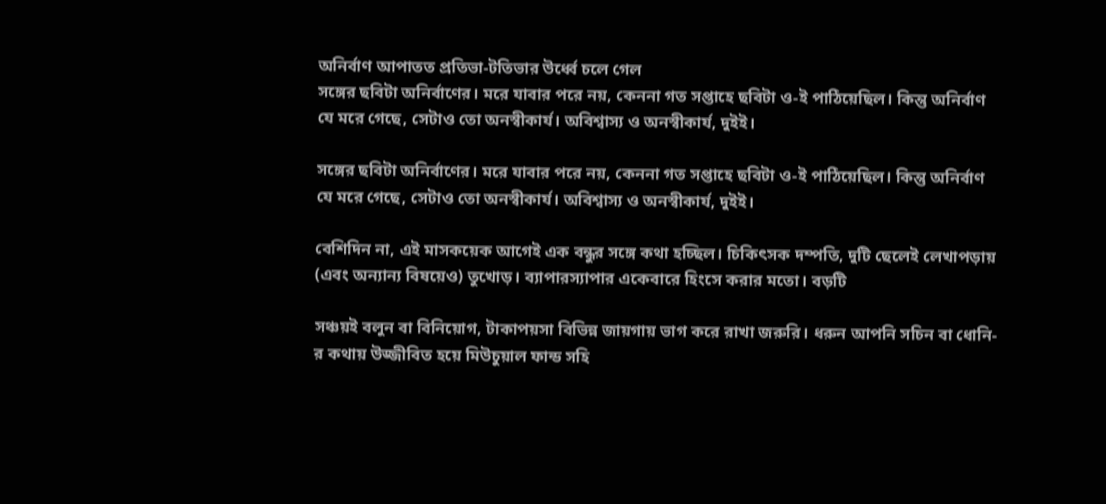অনির্বাণ আপাতত প্রতিভা-টতিভার উর্ধ্বে চলে গেল
সঙ্গের ছবিটা অনির্বাণের। মরে যাবার পরে নয়, কেননা গত সপ্তাহে ছবিটা ও-ই পাঠিয়েছিল। কিন্তু অনির্বাণ যে মরে গেছে, সেটাও তো অনস্বীকার্য। অবিশ্বাস্য ও অনস্বীকার্য, দুইই।

সঙ্গের ছবিটা অনির্বাণের। মরে যাবার পরে নয়, কেননা গত সপ্তাহে ছবিটা ও-ই পাঠিয়েছিল। কিন্তু অনির্বাণ যে মরে গেছে, সেটাও তো অনস্বীকার্য। অবিশ্বাস্য ও অনস্বীকার্য, দুইই।

বেশিদিন না, এই মাসকয়েক আগেই এক বন্ধুর সঙ্গে কথা হচ্ছিল। চিকিৎসক দম্পতি, দুটি ছেলেই লেখাপড়ায় (এবং অন্যান্য বিষয়েও) তুখোড়। ব্যাপারস্যাপার একেবারে হিংসে করার মতো। বড়টি

সঞ্চয়ই বলুন বা বিনিয়োগ, টাকাপয়সা বিভিন্ন জায়গায় ভাগ করে রাখা জরুরি। ধরুন আপনি সচিন বা ধোনি-র কথায় উজ্জীবিত হয়ে মিউচুয়াল ফান্ড সহি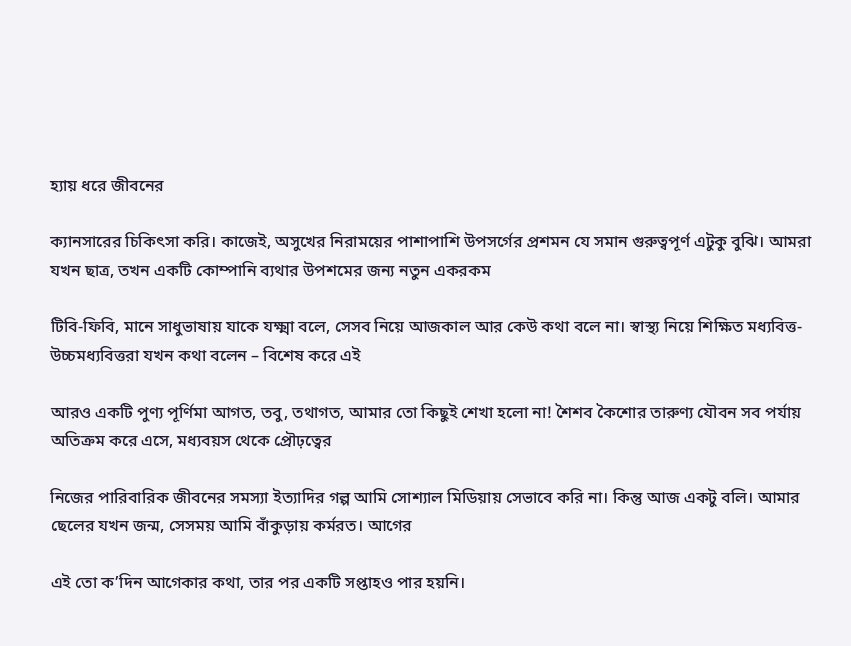হ্যায় ধরে জীবনের

ক্যানসারের চিকিৎসা করি। কাজেই, অসুখের নিরাময়ের পাশাপাশি উপসর্গের প্রশমন যে সমান গুরুত্বপূর্ণ এটুকু বুঝি। আমরা যখন ছাত্র, তখন একটি কোম্পানি ব্যথার উপশমের জন্য নতুন একরকম

টিবি-ফিবি, মানে সাধুভাষায় যাকে যক্ষ্মা বলে, সেসব নিয়ে আজকাল আর কেউ কথা বলে না। স্বাস্থ্য নিয়ে শিক্ষিত মধ্যবিত্ত-উচ্চমধ্যবিত্তরা যখন কথা বলেন – বিশেষ করে এই

আরও একটি পুণ্য পূর্ণিমা আগত, তবু, তথাগত, আমার তো কিছুই শেখা হলো না! শৈশব কৈশোর তারুণ্য যৌবন সব পর্যায় অতিক্রম করে এসে, মধ্যবয়স থেকে প্রৌঢ়ত্বের

নিজের পারিবারিক জীবনের সমস্যা ইত্যাদির গল্প আমি সোশ্যাল মিডিয়ায় সেভাবে করি না। কিন্তু আজ একটু বলি। আমার ছেলের যখন জন্ম, সেসময় আমি বাঁকুড়ায় কর্মরত। আগের

এই তো ক’দিন আগেকার কথা, তার পর একটি সপ্তাহও পার হয়নি।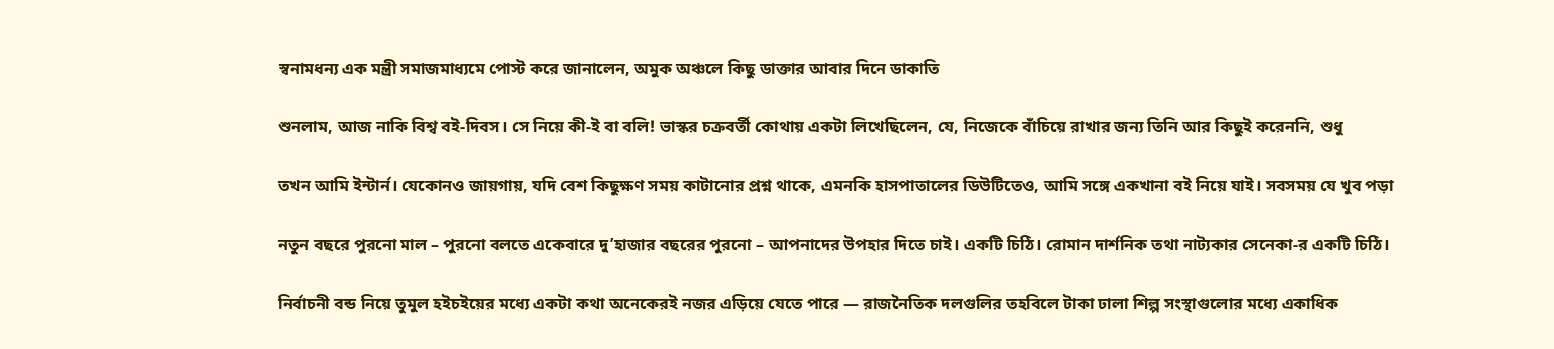স্বনামধন্য এক মন্ত্রী সমাজমাধ্যমে পোস্ট করে জানালেন, অমুক অঞ্চলে কিছু ডাক্তার আবার দিনে ডাকাতি

শুনলাম, আজ নাকি বিশ্ব বই-দিবস। সে নিয়ে কী-ই বা বলি! ভাস্কর চক্রবর্তী কোথায় একটা লিখেছিলেন, যে, নিজেকে বাঁচিয়ে রাখার জন্য তিনি আর কিছুই করেননি, শুধু

তখন আমি ইন্টার্ন। যেকোনও জায়গায়, যদি বেশ কিছুক্ষণ সময় কাটানোর প্রশ্ন থাকে, এমনকি হাসপাতালের ডিউটিতেও, আমি সঙ্গে একখানা বই নিয়ে যাই। সবসময় যে খুব পড়া

নতুন বছরে পুরনো মাল – পুরনো বলতে একেবারে দু’হাজার বছরের পুরনো – আপনাদের উপহার দিতে চাই। একটি চিঠি। রোমান দার্শনিক তথা নাট্যকার সেনেকা-র একটি চিঠি।

নির্বাচনী বন্ড নিয়ে তুমুল হইচইয়ের মধ্যে একটা কথা অনেকেরই নজর এড়িয়ে যেতে পারে — রাজনৈতিক দলগুলির তহবিলে টাকা ঢালা শিল্প সংস্থাগুলোর মধ্যে একাধিক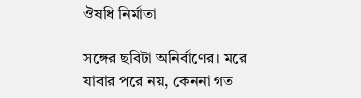ঔষধি নির্মাতা

সঙ্গের ছবিটা অনির্বাণের। মরে যাবার পরে নয়, কেননা গত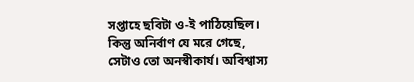সপ্তাহে ছবিটা ও-ই পাঠিয়েছিল। কিন্তু অনির্বাণ যে মরে গেছে, সেটাও তো অনস্বীকার্য। অবিশ্বাস্য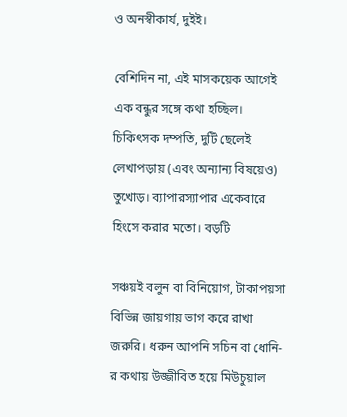ও অনস্বীকার্য, দুইই।

বেশিদিন না, এই মাসকয়েক আগেই এক বন্ধুর সঙ্গে কথা হচ্ছিল। চিকিৎসক দম্পতি, দুটি ছেলেই লেখাপড়ায় (এবং অন্যান্য বিষয়েও) তুখোড়। ব্যাপারস্যাপার একেবারে হিংসে করার মতো। বড়টি

সঞ্চয়ই বলুন বা বিনিয়োগ, টাকাপয়সা বিভিন্ন জায়গায় ভাগ করে রাখা জরুরি। ধরুন আপনি সচিন বা ধোনি-র কথায় উজ্জীবিত হয়ে মিউচুয়াল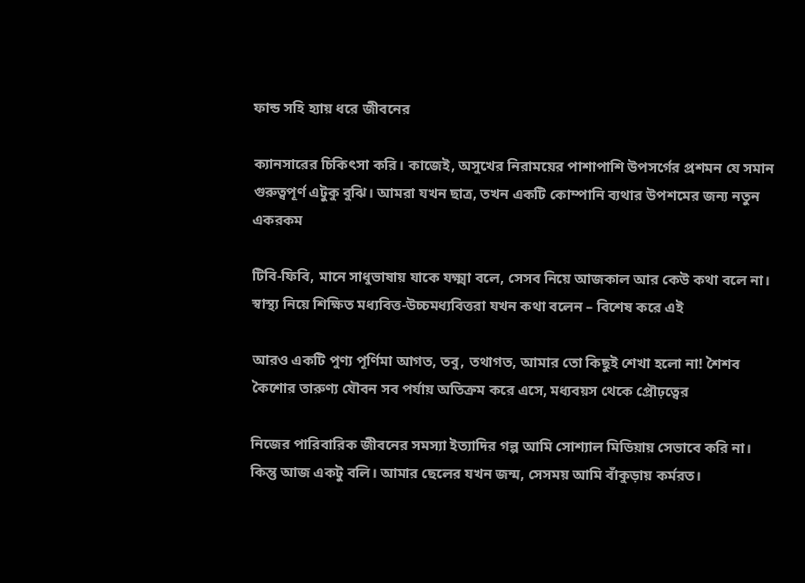ফান্ড সহি হ্যায় ধরে জীবনের

ক্যানসারের চিকিৎসা করি। কাজেই, অসুখের নিরাময়ের পাশাপাশি উপসর্গের প্রশমন যে সমান গুরুত্বপূর্ণ এটুকু বুঝি। আমরা যখন ছাত্র, তখন একটি কোম্পানি ব্যথার উপশমের জন্য নতুন একরকম

টিবি-ফিবি, মানে সাধুভাষায় যাকে যক্ষ্মা বলে, সেসব নিয়ে আজকাল আর কেউ কথা বলে না। স্বাস্থ্য নিয়ে শিক্ষিত মধ্যবিত্ত-উচ্চমধ্যবিত্তরা যখন কথা বলেন – বিশেষ করে এই

আরও একটি পুণ্য পূর্ণিমা আগত, তবু, তথাগত, আমার তো কিছুই শেখা হলো না! শৈশব কৈশোর তারুণ্য যৌবন সব পর্যায় অতিক্রম করে এসে, মধ্যবয়স থেকে প্রৌঢ়ত্বের

নিজের পারিবারিক জীবনের সমস্যা ইত্যাদির গল্প আমি সোশ্যাল মিডিয়ায় সেভাবে করি না। কিন্তু আজ একটু বলি। আমার ছেলের যখন জন্ম, সেসময় আমি বাঁকুড়ায় কর্মরত।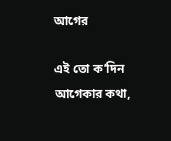আগের

এই তো ক’দিন আগেকার কথা,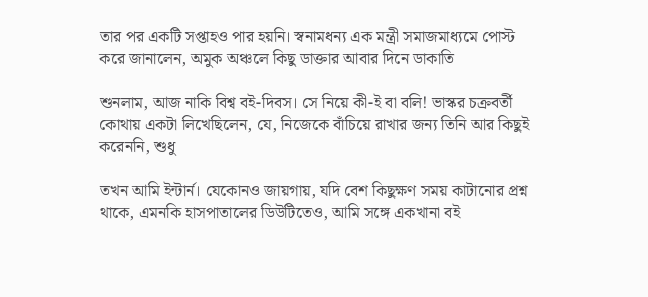তার পর একটি সপ্তাহও পার হয়নি। স্বনামধন্য এক মন্ত্রী সমাজমাধ্যমে পোস্ট করে জানালেন, অমুক অঞ্চলে কিছু ডাক্তার আবার দিনে ডাকাতি

শুনলাম, আজ নাকি বিশ্ব বই-দিবস। সে নিয়ে কী-ই বা বলি! ভাস্কর চক্রবর্তী কোথায় একটা লিখেছিলেন, যে, নিজেকে বাঁচিয়ে রাখার জন্য তিনি আর কিছুই করেননি, শুধু

তখন আমি ইন্টার্ন। যেকোনও জায়গায়, যদি বেশ কিছুক্ষণ সময় কাটানোর প্রশ্ন থাকে, এমনকি হাসপাতালের ডিউটিতেও, আমি সঙ্গে একখানা বই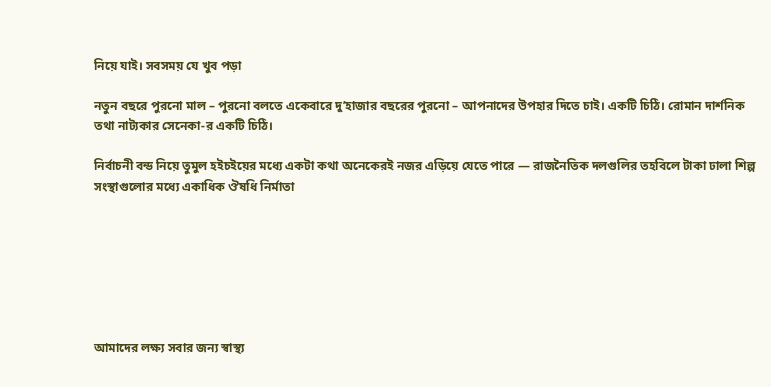নিয়ে যাই। সবসময় যে খুব পড়া

নতুন বছরে পুরনো মাল – পুরনো বলতে একেবারে দু’হাজার বছরের পুরনো – আপনাদের উপহার দিতে চাই। একটি চিঠি। রোমান দার্শনিক তথা নাট্যকার সেনেকা-র একটি চিঠি।

নির্বাচনী বন্ড নিয়ে তুমুল হইচইয়ের মধ্যে একটা কথা অনেকেরই নজর এড়িয়ে যেতে পারে — রাজনৈতিক দলগুলির তহবিলে টাকা ঢালা শিল্প সংস্থাগুলোর মধ্যে একাধিক ঔষধি নির্মাতা







আমাদের লক্ষ্য সবার জন্য স্বাস্থ্য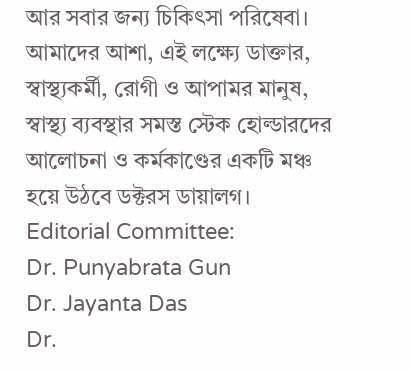আর সবার জন্য চিকিৎসা পরিষেবা। আমাদের আশা, এই লক্ষ্যে ডাক্তার, স্বাস্থ্যকর্মী, রোগী ও আপামর মানুষ, স্বাস্থ্য ব্যবস্থার সমস্ত স্টেক হোল্ডারদের আলোচনা ও কর্মকাণ্ডের একটি মঞ্চ হয়ে উঠবে ডক্টরস ডায়ালগ।
Editorial Committee:
Dr. Punyabrata Gun
Dr. Jayanta Das
Dr.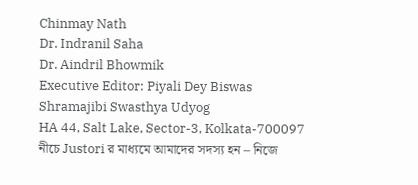Chinmay Nath
Dr. Indranil Saha
Dr. Aindril Bhowmik
Executive Editor: Piyali Dey Biswas
Shramajibi Swasthya Udyog
HA 44, Salt Lake, Sector-3, Kolkata-700097
নীচে Justori র মাধ্যমে আমাদের সদস্য হন – নিজে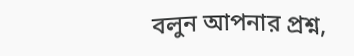বলুন আপনার প্রশ্ন,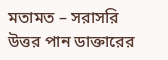মতামত – সরাসরি উত্তর পান ডাক্তারের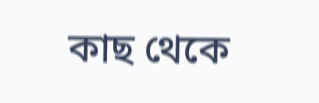কাছ থেকে